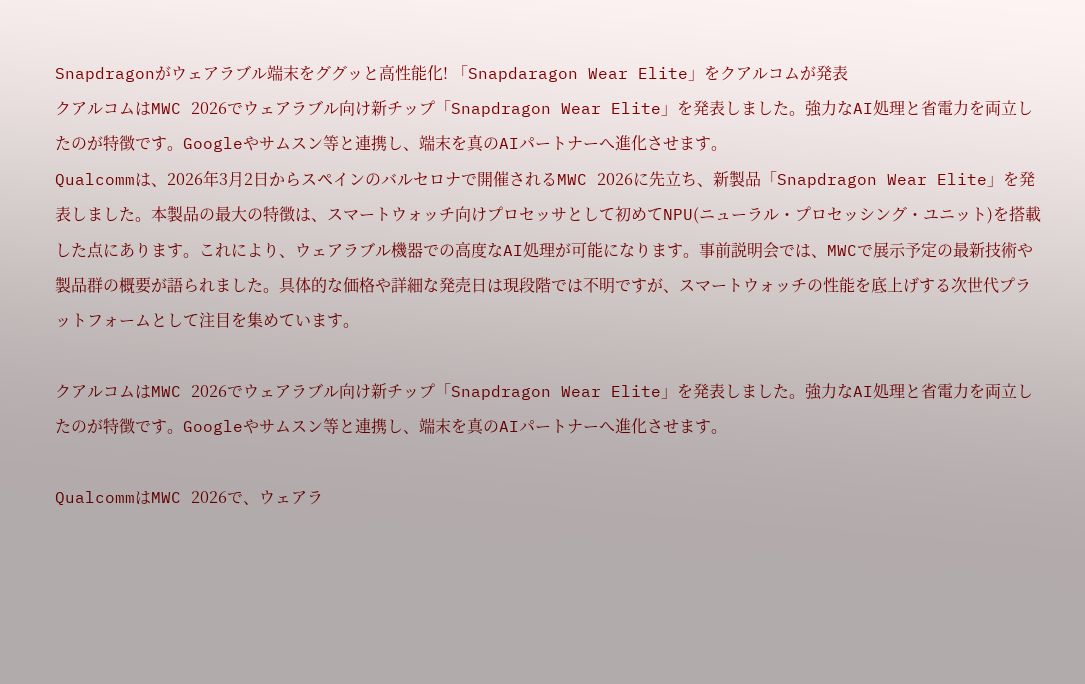Snapdragonがウェアラブル端末をググッと高性能化! 「Snapdaragon Wear Elite」をクアルコムが発表
クアルコムはMWC 2026でウェアラブル向け新チップ「Snapdragon Wear Elite」を発表しました。強力なAI処理と省電力を両立したのが特徴です。Googleやサムスン等と連携し、端末を真のAIパートナーへ進化させます。
Qualcommは、2026年3月2日からスペインのバルセロナで開催されるMWC 2026に先立ち、新製品「Snapdragon Wear Elite」を発表しました。本製品の最大の特徴は、スマートウォッチ向けプロセッサとして初めてNPU(ニューラル・プロセッシング・ユニット)を搭載した点にあります。これにより、ウェアラブル機器での高度なAI処理が可能になります。事前説明会では、MWCで展示予定の最新技術や製品群の概要が語られました。具体的な価格や詳細な発売日は現段階では不明ですが、スマートウォッチの性能を底上げする次世代プラットフォームとして注目を集めています。

クアルコムはMWC 2026でウェアラブル向け新チップ「Snapdragon Wear Elite」を発表しました。強力なAI処理と省電力を両立したのが特徴です。Googleやサムスン等と連携し、端末を真のAIパートナーへ進化させます。

QualcommはMWC 2026で、ウェアラ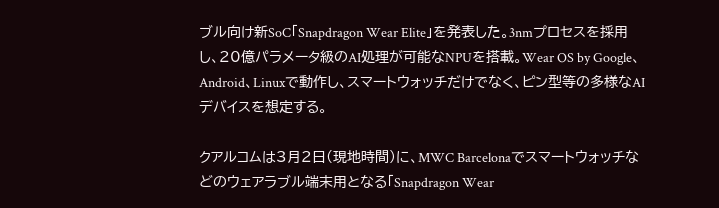ブル向け新SoC「Snapdragon Wear Elite」を発表した。3nmプロセスを採用し、20億パラメータ級のAI処理が可能なNPUを搭載。Wear OS by Google、Android、Linuxで動作し、スマートウォッチだけでなく、ピン型等の多様なAIデバイスを想定する。

クアルコムは3月2日(現地時間)に、MWC Barcelonaでスマートウォッチなどのウェアラブル端末用となる「Snapdragon Wear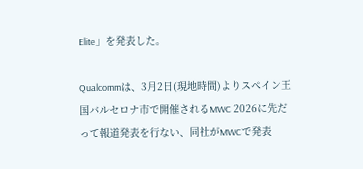Elite」を発表した。

Qualcommは、3月2日(現地時間)よりスペイン王国バルセロナ市で開催されるMWC 2026に先だって報道発表を行ない、同社がMWCで発表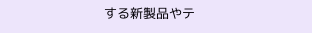する新製品やテ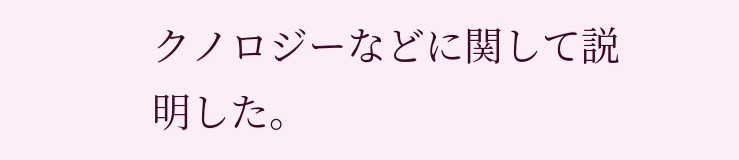クノロジーなどに関して説明した。